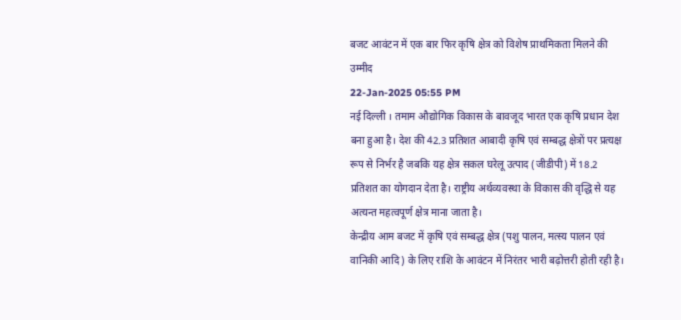बजट आवंटन में एक बार फिर कृषि क्षेत्र को विशेष प्राथमिकता मिलने की उम्मीद
22-Jan-2025 05:55 PM
नई दिल्ली । तमाम औद्योगिक विकास के बावजूद भारत एक कृषि प्रधान देश बना हुआ है। देश की 42.3 प्रतिशत आबादी कृषि एवं सम्बद्ध क्षेत्रों पर प्रत्यक्ष रूप से निर्भर है जबकि यह क्षेत्र सकल घरेलू उत्पाद (जीडीपी) में 18.2 प्रतिशत का योगदान देता है। राष्ट्रीय अर्थव्यवस्था के विकास की वृद्धि से यह अत्यन्त महत्वपूर्ण क्षेत्र माना जाता है।
केन्द्रीय आम बजट में कृषि एवं सम्बद्ध क्षेत्र (पशु पालन, मत्स्य पालन एवं वानिकी आदि) के लिए राशि के आवंटन में निरंतर भारी बढ़ोत्तरी होती रही है।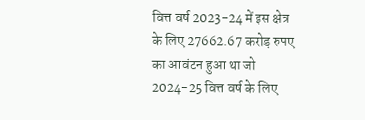वित्त वर्ष 2023-24 में इस क्षेत्र के लिए 27662.67 करोड़ रुपए का आवंटन हुआ था जो 2024-25 वित्त वर्ष के लिए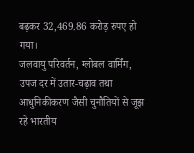बढ़कर 32,469.86 करोड़ रुपए हो गया।
जलवायु परिवर्तन, ग्लोबल वार्मिंग, उपज दर में उतार-चढ़ाव तथा आधुनिकीकरण जैसी चुनौतियों से जूझ रहे भारतीय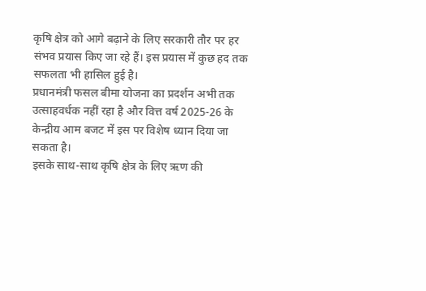कृषि क्षेत्र को आगे बढ़ाने के लिए सरकारी तौर पर हर संभव प्रयास किए जा रहे हैं। इस प्रयास में कुछ हद तक सफलता भी हासिल हुई है।
प्रधानमंत्री फसल बीमा योजना का प्रदर्शन अभी तक उत्साहवर्धक नहीं रहा है और वित्त वर्ष 2025-26 के केन्द्रीय आम बजट में इस पर विशेष ध्यान दिया जा सकता है।
इसके साथ-साथ कृषि क्षेत्र के लिए ऋण की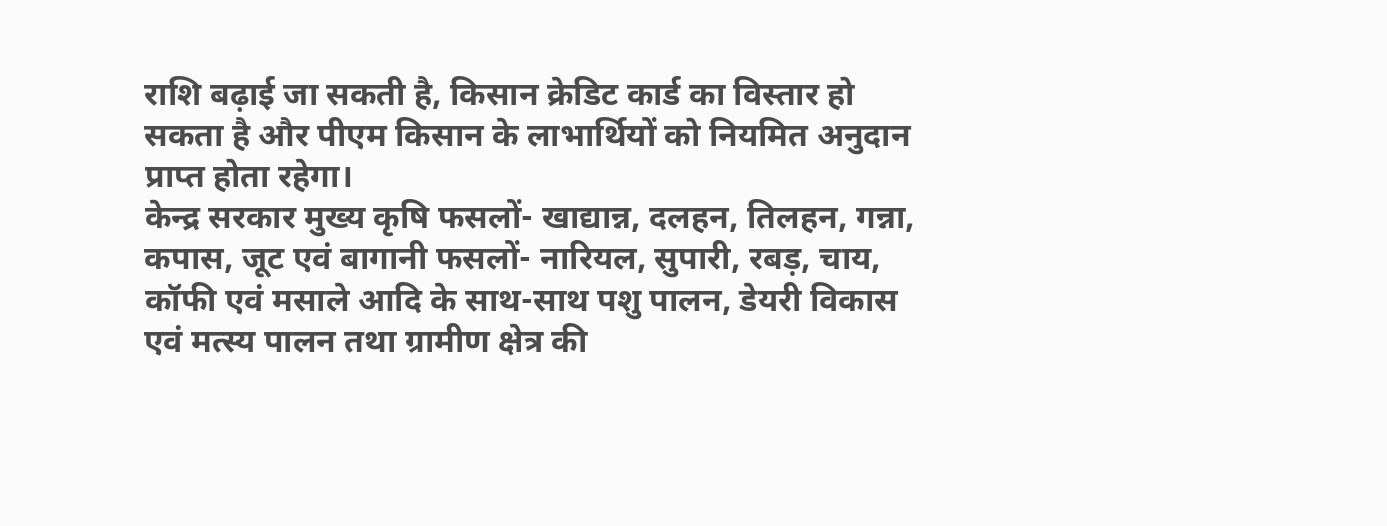राशि बढ़ाई जा सकती है, किसान क्रेडिट कार्ड का विस्तार हो सकता है और पीएम किसान के लाभार्थियों को नियमित अनुदान प्राप्त होता रहेगा।
केन्द्र सरकार मुख्य कृषि फसलों- खाद्यान्न, दलहन, तिलहन, गन्ना, कपास, जूट एवं बागानी फसलों- नारियल, सुपारी, रबड़, चाय, कॉफी एवं मसाले आदि के साथ-साथ पशु पालन, डेयरी विकास एवं मत्स्य पालन तथा ग्रामीण क्षेत्र की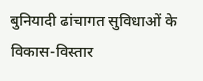बुनियादी ढांचागत सुविधाओं के विकास-विस्तार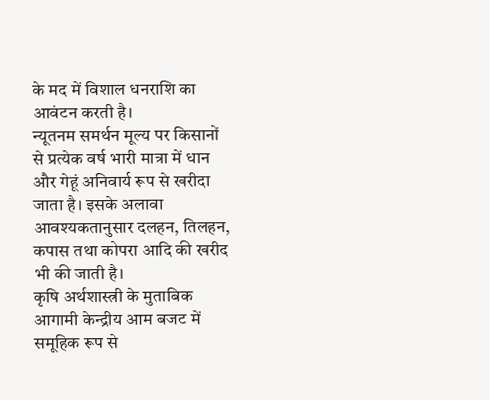के मद में विशाल धनराशि का आवंटन करती है।
न्यूतनम समर्थन मूल्य पर किसानों से प्रत्येक वर्ष भारी मात्रा में धान और गेहूं अनिवार्य रूप से खरीदा जाता है। इसके अलावा आवश्यकतानुसार दलहन, तिलहन, कपास तथा कोपरा आदि की खरीद भी की जाती है।
कृषि अर्थशास्त्री के मुताबिक आगामी केन्द्रीय आम बजट में समूहिक रूप से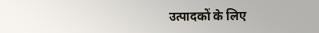उत्पादकों के लिए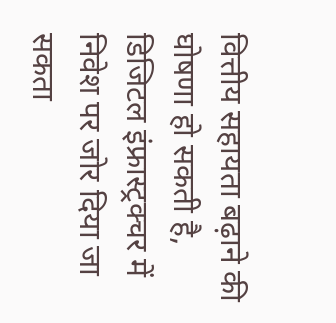वित्तीय सहायता बढ़ाने की घोषणा हो सकती है, डिजिटल इंफ्रास्ट्रक्चर में निवेश पर जोर दिया जा सकता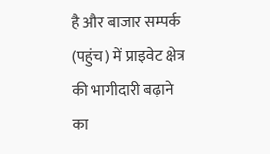है और बाजार सम्पर्क (पहुंच) में प्राइवेट क्षेत्र की भागीदारी बढ़ाने का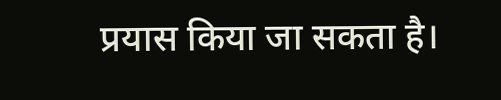प्रयास किया जा सकता है।